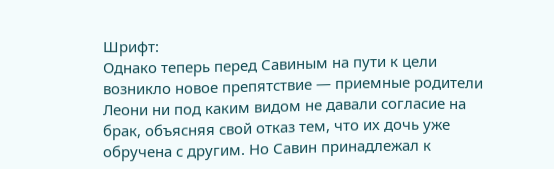Шрифт:
Однако теперь перед Савиным на пути к цели возникло новое препятствие — приемные родители Леони ни под каким видом не давали согласие на брак, объясняя свой отказ тем, что их дочь уже обручена с другим. Но Савин принадлежал к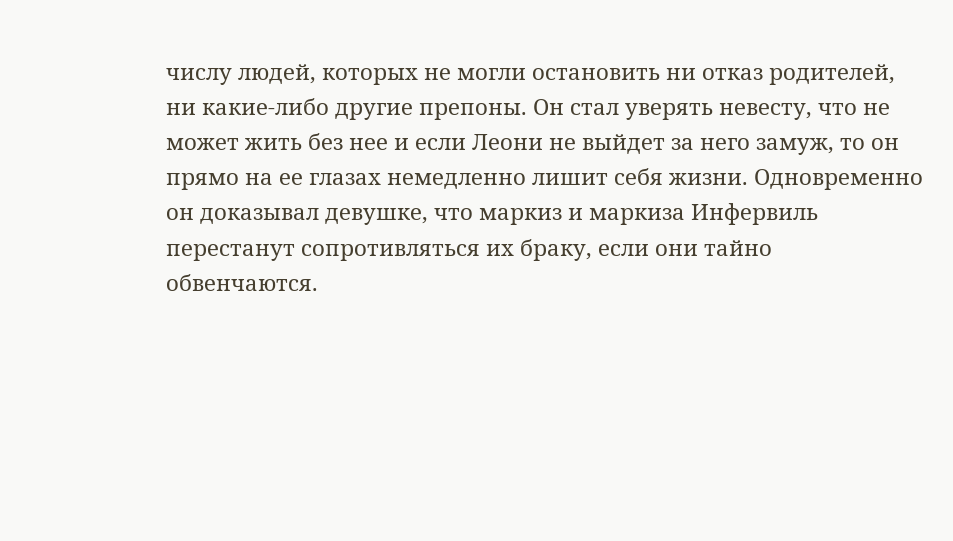числу людей, которых не могли остановить ни отказ родителей, ни какие-либо другие препоны. Он стал уверять невесту, что не может жить без нее и если Леони не выйдет за него замуж, то он прямо на ее глазах немедленно лишит себя жизни. Одновременно он доказывал девушке, что маркиз и маркиза Инфервиль перестанут сопротивляться их браку, если они тайно обвенчаются.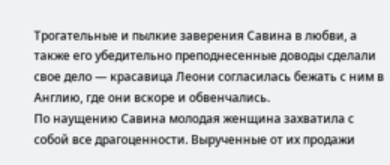Трогательные и пылкие заверения Савина в любви, а также его убедительно преподнесенные доводы сделали свое дело — красавица Леони согласилась бежать с ним в Англию, где они вскоре и обвенчались.
По наущению Савина молодая женщина захватила с собой все драгоценности. Вырученные от их продажи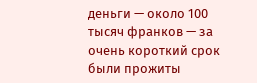деньги — около 100 тысяч франков — за очень короткий срок были прожиты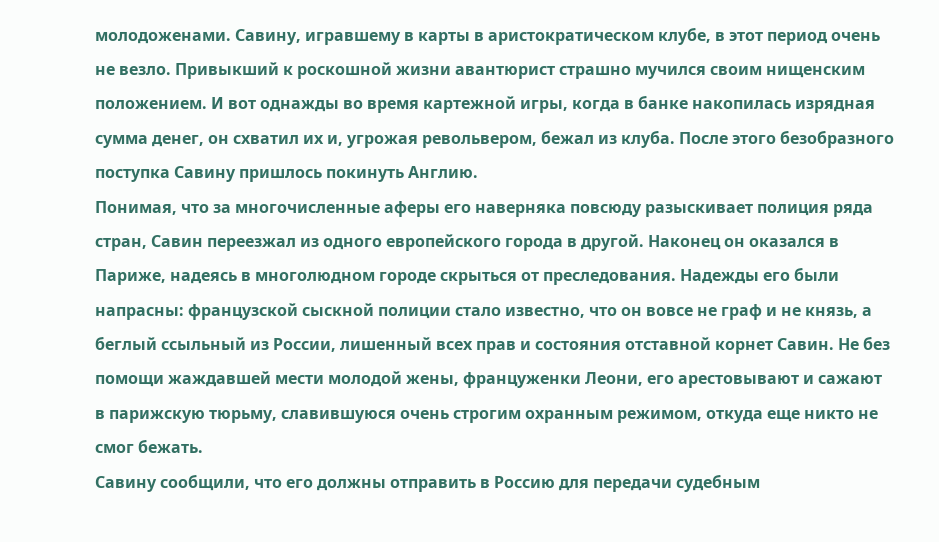молодоженами. Савину, игравшему в карты в аристократическом клубе, в этот период очень не везло. Привыкший к роскошной жизни авантюрист страшно мучился своим нищенским положением. И вот однажды во время картежной игры, когда в банке накопилась изрядная сумма денег, он схватил их и, угрожая револьвером, бежал из клуба. После этого безобразного поступка Савину пришлось покинуть Англию.
Понимая, что за многочисленные аферы его наверняка повсюду разыскивает полиция ряда стран, Савин переезжал из одного европейского города в другой. Наконец он оказался в Париже, надеясь в многолюдном городе скрыться от преследования. Надежды его были напрасны: французской сыскной полиции стало известно, что он вовсе не граф и не князь, а беглый ссыльный из России, лишенный всех прав и состояния отставной корнет Савин. Не без помощи жаждавшей мести молодой жены, француженки Леони, его арестовывают и сажают в парижскую тюрьму, славившуюся очень строгим охранным режимом, откуда еще никто не смог бежать.
Савину сообщили, что его должны отправить в Россию для передачи судебным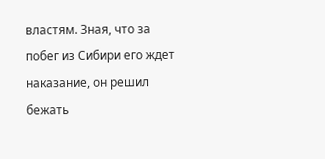властям. Зная, что за побег из Сибири его ждет наказание, он решил бежать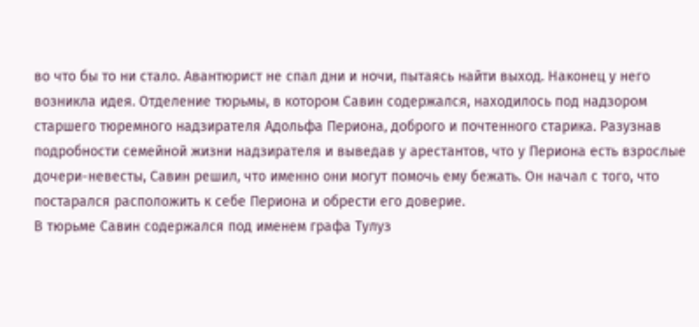во что бы то ни стало. Авантюрист не спал дни и ночи, пытаясь найти выход. Наконец у него возникла идея. Отделение тюрьмы, в котором Савин содержался, находилось под надзором старшего тюремного надзирателя Адольфа Периона, доброго и почтенного старика. Разузнав подробности семейной жизни надзирателя и выведав у арестантов, что у Периона есть взрослые дочери-невесты, Савин решил, что именно они могут помочь ему бежать. Он начал с того, что постарался расположить к себе Периона и обрести его доверие.
В тюрьме Савин содержался под именем графа Тулуз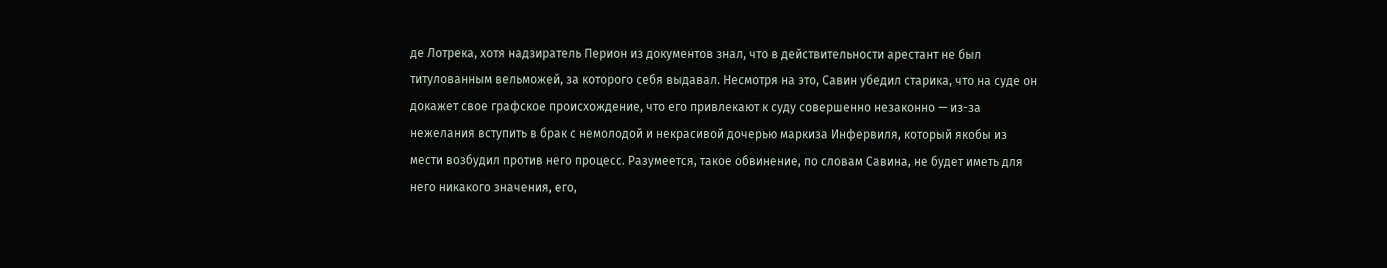де Лотрека, хотя надзиратель Перион из документов знал, что в действительности арестант не был титулованным вельможей, за которого себя выдавал. Несмотря на это, Савин убедил старика, что на суде он докажет свое графское происхождение, что его привлекают к суду совершенно незаконно — из-за нежелания вступить в брак с немолодой и некрасивой дочерью маркиза Инфервиля, который якобы из мести возбудил против него процесс. Разумеется, такое обвинение, по словам Савина, не будет иметь для него никакого значения, его,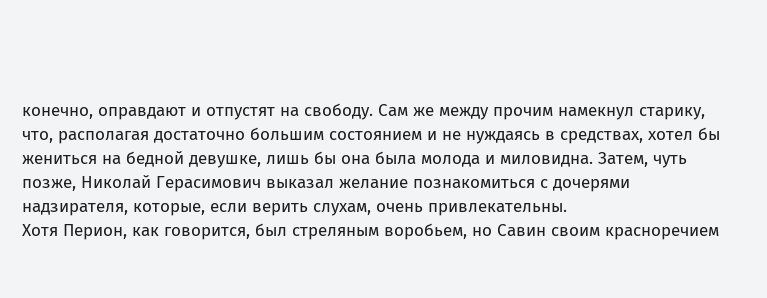конечно, оправдают и отпустят на свободу. Сам же между прочим намекнул старику, что, располагая достаточно большим состоянием и не нуждаясь в средствах, хотел бы жениться на бедной девушке, лишь бы она была молода и миловидна. Затем, чуть позже, Николай Герасимович выказал желание познакомиться с дочерями надзирателя, которые, если верить слухам, очень привлекательны.
Хотя Перион, как говорится, был стреляным воробьем, но Савин своим красноречием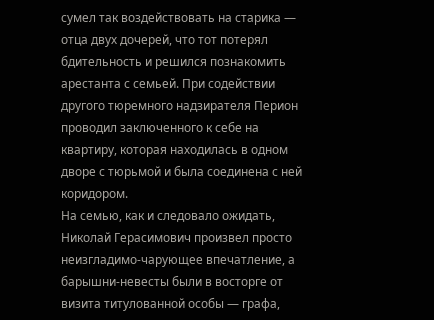сумел так воздействовать на старика — отца двух дочерей, что тот потерял бдительность и решился познакомить арестанта с семьей. При содействии другого тюремного надзирателя Перион проводил заключенного к себе на квартиру, которая находилась в одном дворе с тюрьмой и была соединена с ней коридором.
На семью, как и следовало ожидать, Николай Герасимович произвел просто неизгладимо-чарующее впечатление, а барышни-невесты были в восторге от визита титулованной особы — графа,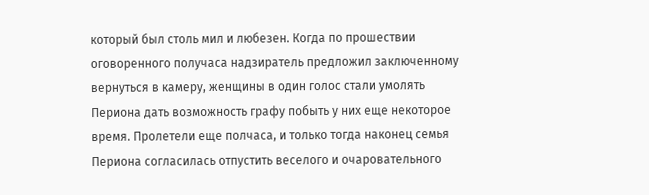который был столь мил и любезен. Когда по прошествии оговоренного получаса надзиратель предложил заключенному вернуться в камеру, женщины в один голос стали умолять Периона дать возможность графу побыть у них еще некоторое время. Пролетели еще полчаса, и только тогда наконец семья Периона согласилась отпустить веселого и очаровательного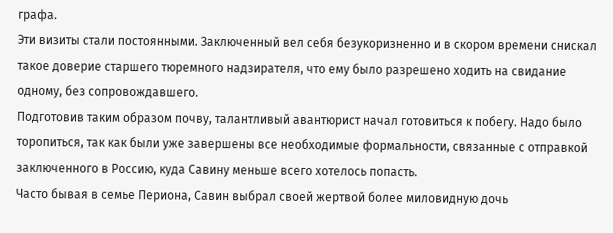графа.
Эти визиты стали постоянными. Заключенный вел себя безукоризненно и в скором времени снискал такое доверие старшего тюремного надзирателя, что ему было разрешено ходить на свидание одному, без сопровождавшего.
Подготовив таким образом почву, талантливый авантюрист начал готовиться к побегу. Надо было торопиться, так как были уже завершены все необходимые формальности, связанные с отправкой заключенного в Россию, куда Савину меньше всего хотелось попасть.
Часто бывая в семье Периона, Савин выбрал своей жертвой более миловидную дочь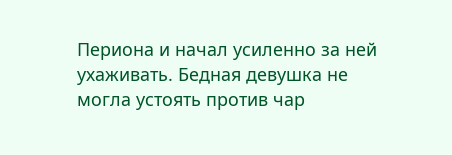Периона и начал усиленно за ней ухаживать. Бедная девушка не могла устоять против чар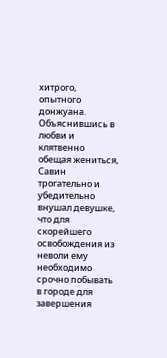хитрого, опытного донжуана. Объяснившись в любви и клятвенно обещая жениться, Савин трогательно и убедительно внушал девушке, что для скорейшего освобождения из неволи ему необходимо срочно побывать в городе для завершения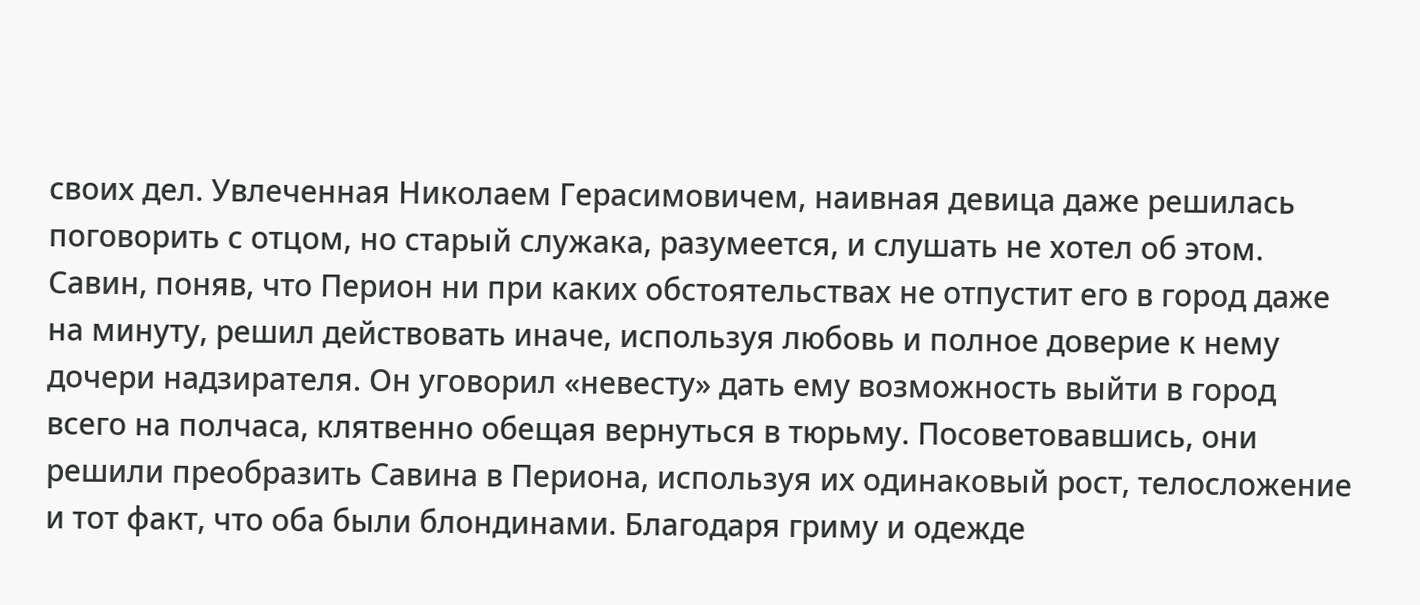своих дел. Увлеченная Николаем Герасимовичем, наивная девица даже решилась поговорить с отцом, но старый служака, разумеется, и слушать не хотел об этом.
Савин, поняв, что Перион ни при каких обстоятельствах не отпустит его в город даже на минуту, решил действовать иначе, используя любовь и полное доверие к нему дочери надзирателя. Он уговорил «невесту» дать ему возможность выйти в город всего на полчаса, клятвенно обещая вернуться в тюрьму. Посоветовавшись, они решили преобразить Савина в Периона, используя их одинаковый рост, телосложение и тот факт, что оба были блондинами. Благодаря гриму и одежде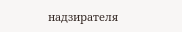надзирателя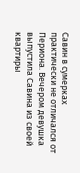Савин в сумерках практически не отличался от Периона. Вечером девушка выпустила Савина из своей квартиры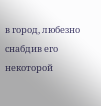в город, любезно снабдив его некоторой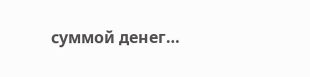суммой денег…